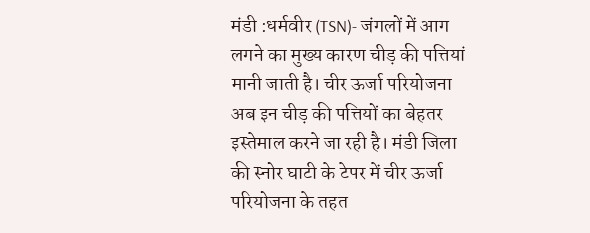मंडी :धर्मवीर (TSN)- जंगलों में आग लगने का मुख्य कारण चीड़ की पत्तियां मानी जाती है। चीर ऊर्जा परियोजना अब इन चीड़ की पत्तियों का बेहतर इस्तेमाल करने जा रही है। मंडी जिला की स्नोर घाटी के टेपर में चीर ऊर्जा परियोजना के तहत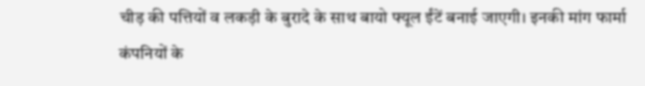चीड़ की पत्तियों व लकड़ी के बुरादे के साथ बायो फ्यूल ईंटें बनाई जाएगी। इनकी मांग फार्मा कंपनियों के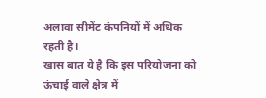अलावा सीमेंट कंपनियों में अधिक रहती है।
खास बात ये है कि इस परियोजना को ऊंचाई वाले क्षेत्र में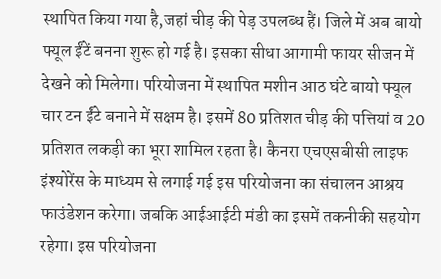स्थापित किया गया है,जहां चीड़ की पेड़ उपलब्ध हैं। जिले में अब बायो फ्यूल ईंटें बनना शुरू हो गई है। इसका सीधा आगामी फायर सीजन में देखने को मिलेगा। परियोजना में स्थापित मशीन आठ घंटे बायो फ्यूल चार टन ईंटे बनाने में सक्षम है। इसमें 80 प्रतिशत चीड़ की पत्तियां व 20 प्रतिशत लकड़ी का भूरा शामिल रहता है। कैनरा एचएसबीसी लाइफ इंश्योरेंस के माध्यम से लगाई गई इस परियोजना का संचालन आश्रय फाउंडेशन करेगा। जबकि आईआईटी मंडी का इसमें तकनीकी सहयोग रहेगा। इस परियोजना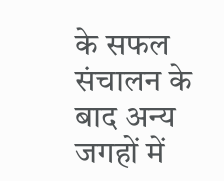के सफल संचालन के बाद अन्य जगहों में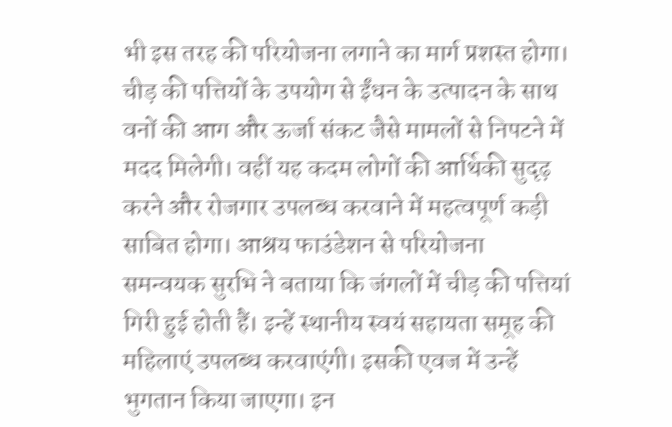भी इस तरह की परियोजना लगाने का मार्ग प्रशस्त होगा।
चीड़ की पत्तियों के उपयोग से ईंधन के उत्पादन के साथ वनों की आग और ऊर्जा संकट जैसे मामलों से निपटने में मदद मिलेगी। वहीं यह कदम लोगों की आर्थिकी सुदृढ़ करने और रोजगार उपलब्ध करवाने में महत्वपूर्ण कड़ी साबित होगा। आश्रय फाउंडेशन से परियोजना समन्वयक सुरभि ने बताया कि जंगलों में चीड़ की पत्तियां गिरी हुई होती हैं। इन्हें स्थानीय स्वयं सहायता समूह की महिलाएं उपलब्ध करवाएंगी। इसकी एवज में उन्हें भुगतान किया जाएगा। इन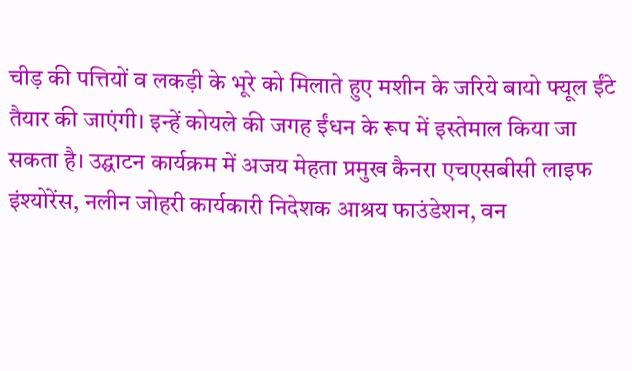चीड़ की पत्तियों व लकड़ी के भूरे को मिलाते हुए मशीन के जरिये बायो फ्यूल ईंटे तैयार की जाएंगी। इन्हें कोयले की जगह ईंधन के रूप में इस्तेमाल किया जा सकता है। उद्घाटन कार्यक्रम में अजय मेहता प्रमुख कैनरा एचएसबीसी लाइफ इंश्योरेंस, नलीन जोहरी कार्यकारी निदेशक आश्रय फाउंडेशन, वन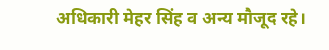अधिकारी मेहर सिंह व अन्य मौजूद रहे।